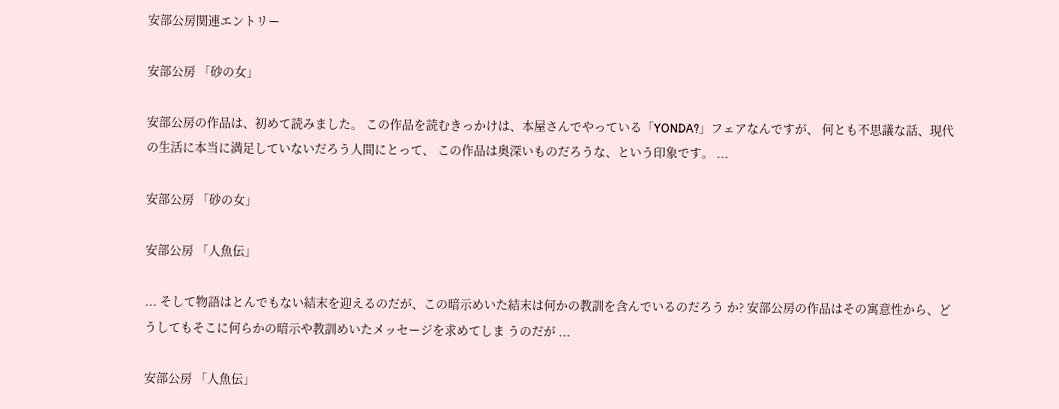安部公房関連エントリー

安部公房 「砂の女」

安部公房の作品は、初めて読みました。 この作品を読むきっかけは、本屋さんでやっている「YONDA?」フェアなんですが、 何とも不思議な話、現代の生活に本当に満足していないだろう人間にとって、 この作品は奥深いものだろうな、という印象です。 ...

安部公房 「砂の女」

安部公房 「人魚伝」

... そして物語はとんでもない結末を迎えるのだが、この暗示めいた結末は何かの教訓を含んでいるのだろう か? 安部公房の作品はその寓意性から、どうしてもそこに何らかの暗示や教訓めいたメッセージを求めてしま うのだが ...

安部公房 「人魚伝」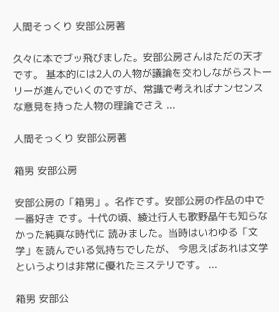人間そっくり 安部公房著

久々に本でブッ飛びました。安部公房さんはただの天才です。 基本的には2人の人物が議論を交わしながらストーリーが進んでいくのですが、常識で考えればナンセンスな意見を持った人物の理論でさえ ...

人間そっくり 安部公房著

箱男 安部公房

安部公房の「箱男」。名作です。安部公房の作品の中で一番好き です。十代の頃、綾辻行人も歌野晶午も知らなかった純真な時代に 読みました。当時はいわゆる「文学」を読んでいる気持ちでしたが、 今思えばあれは文学というよりは非常に優れたミステリです。 ...

箱男 安部公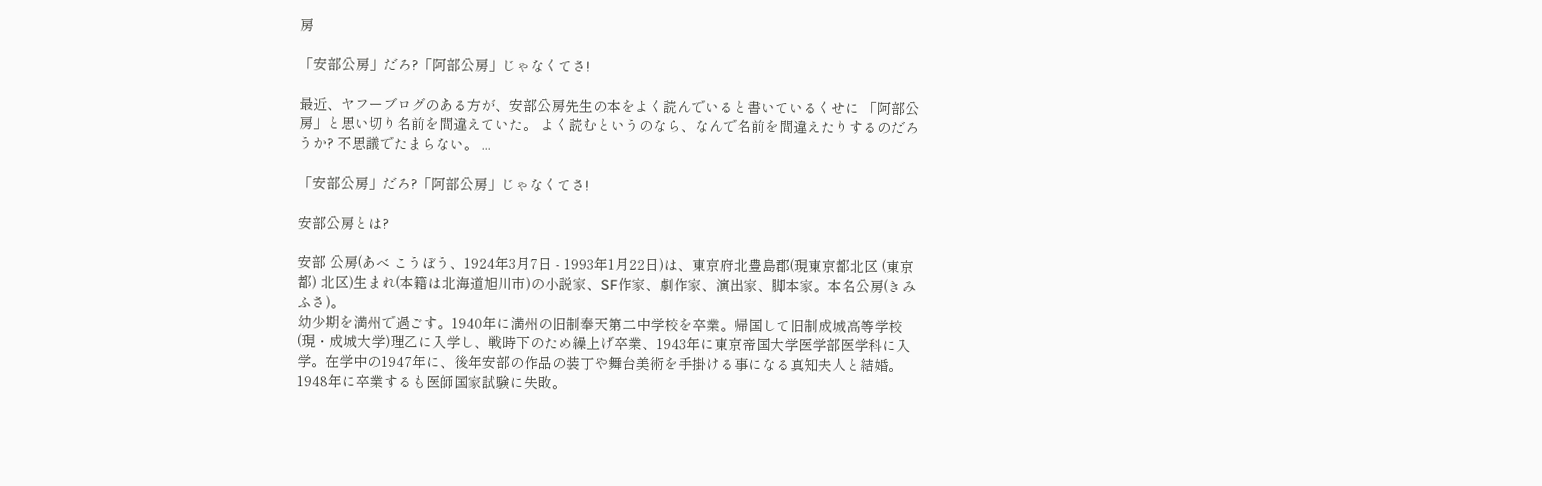房

「安部公房」だろ?「阿部公房」じゃなくてさ!

最近、ヤフーブログのある方が、安部公房先生の本をよく読んでいると書いているくせに 「阿部公房」と思い切り名前を間違えていた。 よく読むというのなら、なんで名前を間違えたりするのだろうか? 不思議でたまらない。 ...

「安部公房」だろ?「阿部公房」じゃなくてさ!

安部公房とは?

安部 公房(あべ こうぼう、1924年3月7日 - 1993年1月22日)は、東京府北豊島郡(現東京都北区 (東京都) 北区)生まれ(本籍は北海道旭川市)の小説家、SF作家、劇作家、演出家、脚本家。本名公房(きみふさ)。
幼少期を満州で過ごす。1940年に満州の旧制奉天第二中学校を卒業。帰国して旧制成城高等学校(現・成城大学)理乙に入学し、戦時下のため繰上げ卒業、1943年に東京帝国大学医学部医学科に入学。在学中の1947年に、後年安部の作品の装丁や舞台美術を手掛ける事になる真知夫人と結婚。1948年に卒業するも医師国家試験に失敗。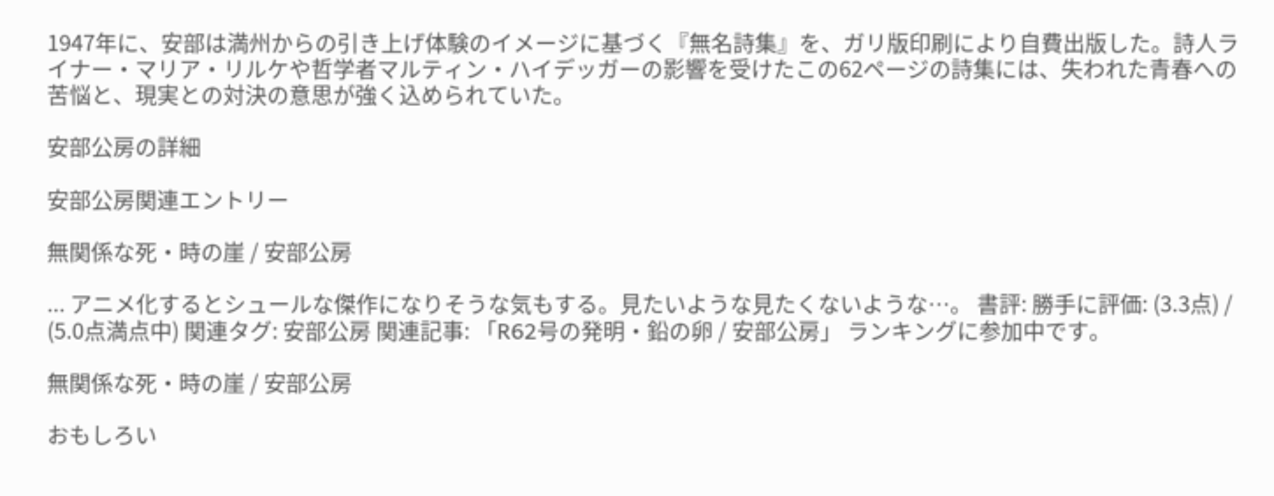1947年に、安部は満州からの引き上げ体験のイメージに基づく『無名詩集』を、ガリ版印刷により自費出版した。詩人ライナー・マリア・リルケや哲学者マルティン・ハイデッガーの影響を受けたこの62ページの詩集には、失われた青春への苦悩と、現実との対決の意思が強く込められていた。

安部公房の詳細

安部公房関連エントリー

無関係な死・時の崖 / 安部公房

... アニメ化するとシュールな傑作になりそうな気もする。見たいような見たくないような…。 書評: 勝手に評価: (3.3点) / (5.0点満点中) 関連タグ: 安部公房 関連記事: 「R62号の発明・鉛の卵 / 安部公房」 ランキングに参加中です。

無関係な死・時の崖 / 安部公房

おもしろい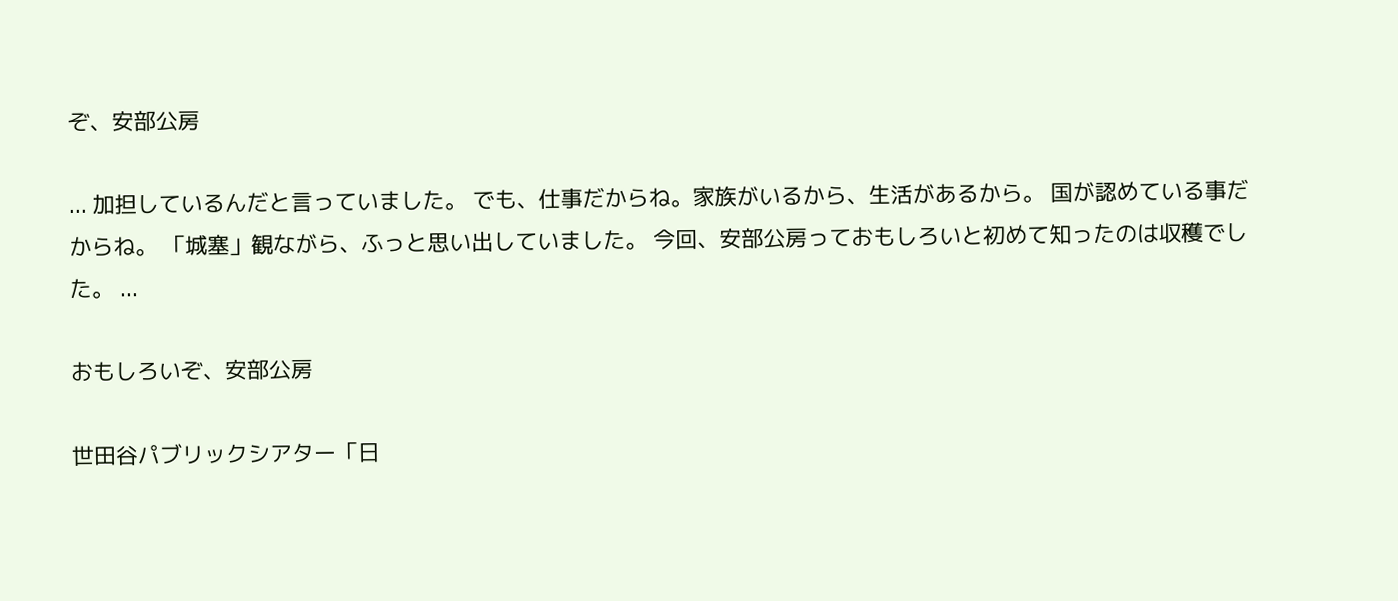ぞ、安部公房

... 加担しているんだと言っていました。 でも、仕事だからね。家族がいるから、生活があるから。 国が認めている事だからね。 「城塞」観ながら、ふっと思い出していました。 今回、安部公房っておもしろいと初めて知ったのは収穫でした。 ...

おもしろいぞ、安部公房

世田谷パブリックシアター「日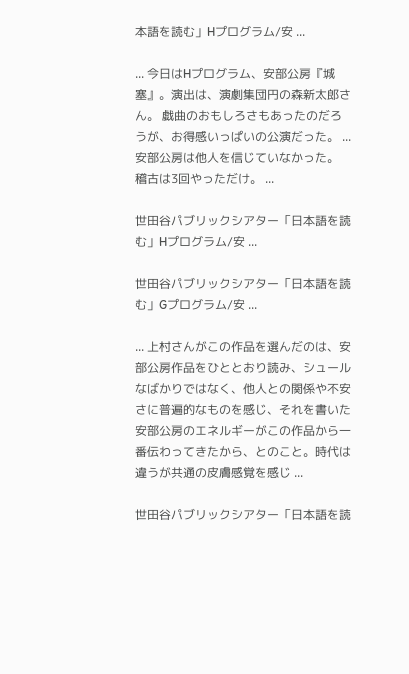本語を読む」Hプログラム/安 ...

... 今日はHプログラム、安部公房『城塞』。演出は、演劇集団円の森新太郎さん。 戯曲のおもしろさもあったのだろうが、お得感いっぱいの公演だった。 ... 安部公房は他人を信じていなかった。 稽古は3回やっただけ。 ...

世田谷パブリックシアター「日本語を読む」Hプログラム/安 ...

世田谷パブリックシアター「日本語を読む」Gプログラム/安 ...

... 上村さんがこの作品を選んだのは、安部公房作品をひととおり読み、シュールなばかりではなく、他人との関係や不安さに普遍的なものを感じ、それを書いた安部公房のエネルギーがこの作品から一番伝わってきたから、とのこと。時代は違うが共通の皮膚感覚を感じ ...

世田谷パブリックシアター「日本語を読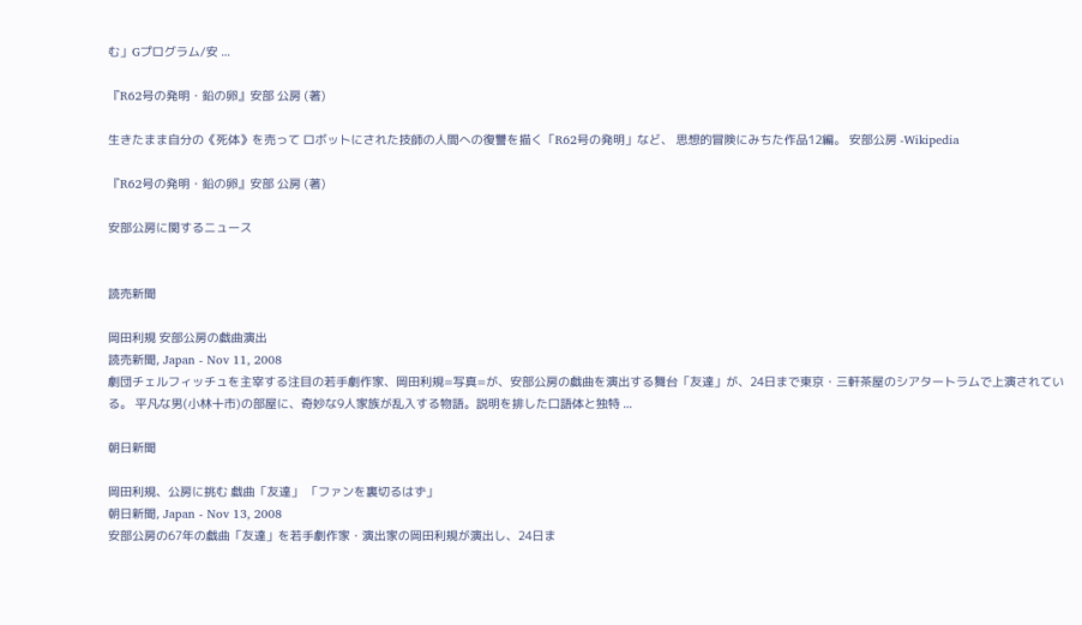む」Gプログラム/安 ...

『R62号の発明・鉛の卵』安部 公房 (著)

生きたまま自分の《死体》を売って ロボットにされた技師の人間への復讐を描く「R62号の発明」など、 思想的冒険にみちた作品12編。 安部公房 -Wikipedia

『R62号の発明・鉛の卵』安部 公房 (著)

安部公房に関するニュース


読売新聞

岡田利規 安部公房の戯曲演出
読売新聞, Japan - Nov 11, 2008
劇団チェルフィッチュを主宰する注目の若手劇作家、岡田利規=写真=が、安部公房の戯曲を演出する舞台「友達」が、24日まで東京・三軒茶屋のシアタートラムで上演されている。 平凡な男(小林十市)の部屋に、奇妙な9人家族が乱入する物語。説明を排した口語体と独特 ...

朝日新聞

岡田利規、公房に挑む 戯曲「友達」 「ファンを裏切るはず」
朝日新聞, Japan - Nov 13, 2008
安部公房の67年の戯曲「友達」を若手劇作家・演出家の岡田利規が演出し、24日ま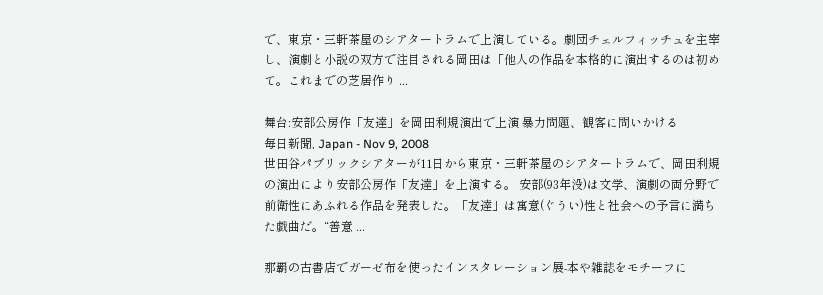で、東京・三軒茶屋のシアタートラムで上演している。劇団チェルフィッチュを主宰し、演劇と小説の双方で注目される岡田は「他人の作品を本格的に演出するのは初めて。これまでの芝居作り ...

舞台:安部公房作「友達」を岡田利規演出で上演 暴力問題、観客に問いかける
毎日新聞, Japan - Nov 9, 2008
世田谷パブリックシアターが11日から東京・三軒茶屋のシアタートラムで、岡田利規の演出により安部公房作「友達」を上演する。 安部(93年没)は文学、演劇の両分野で前衛性にあふれる作品を発表した。「友達」は寓意(ぐうい)性と社会への予言に満ちた戯曲だ。“善意 ...

那覇の古書店でガーゼ布を使ったインスタレーション展-本や雑誌をモチーフに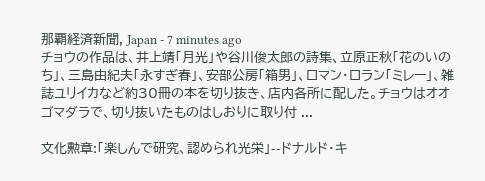那覇経済新聞, Japan - 7 minutes ago
チョウの作品は、井上靖「月光」や谷川俊太郎の詩集、立原正秋「花のいのち」、三島由紀夫「永すぎ春」、安部公房「箱男」、ロマン・ロラン「ミレー」、雑誌ユリイカなど約30冊の本を切り抜き、店内各所に配した。チョウはオオゴマダラで、切り抜いたものはしおりに取り付 ...

文化勲章:「楽しんで研究、認められ光栄」--ドナルド・キ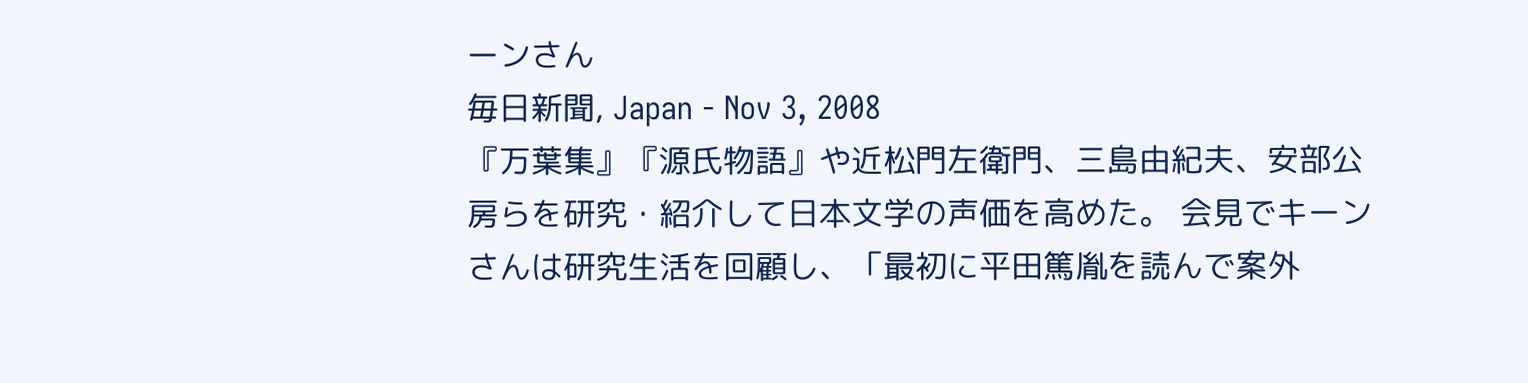ーンさん
毎日新聞, Japan - Nov 3, 2008
『万葉集』『源氏物語』や近松門左衛門、三島由紀夫、安部公房らを研究・紹介して日本文学の声価を高めた。 会見でキーンさんは研究生活を回顧し、「最初に平田篤胤を読んで案外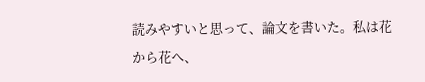読みやすいと思って、論文を書いた。私は花から花へ、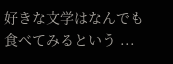好きな文学はなんでも食べてみるという ...